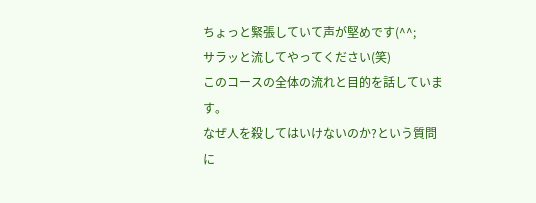ちょっと緊張していて声が堅めです(^^;
サラッと流してやってください(笑)
このコースの全体の流れと目的を話しています。
なぜ人を殺してはいけないのか?という質問に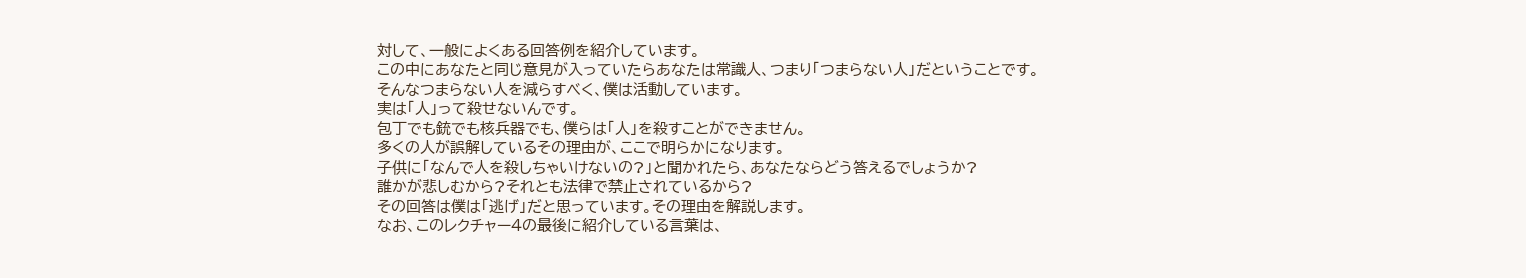対して、一般によくある回答例を紹介しています。
この中にあなたと同じ意見が入っていたらあなたは常識人、つまり「つまらない人」だということです。
そんなつまらない人を減らすべく、僕は活動しています。
実は「人」って殺せないんです。
包丁でも銃でも核兵器でも、僕らは「人」を殺すことができません。
多くの人が誤解しているその理由が、ここで明らかになります。
子供に「なんで人を殺しちゃいけないの?」と聞かれたら、あなたならどう答えるでしょうか?
誰かが悲しむから?それとも法律で禁止されているから?
その回答は僕は「逃げ」だと思っています。その理由を解説します。
なお、このレクチャー4の最後に紹介している言葉は、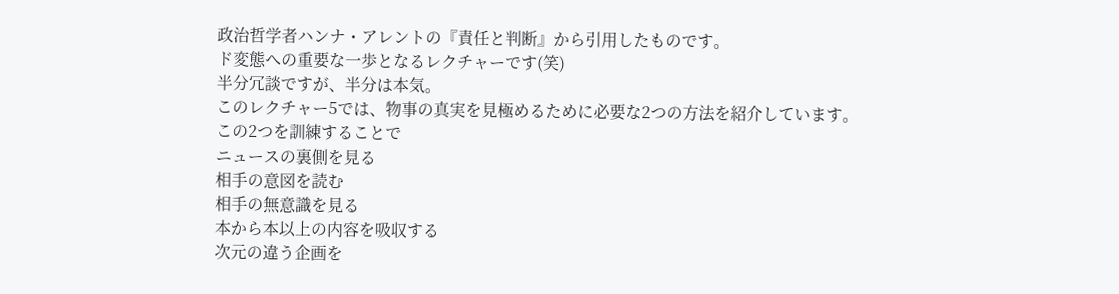政治哲学者ハンナ・アレントの『責任と判断』から引用したものです。
ド変態への重要な一歩となるレクチャーです(笑)
半分冗談ですが、半分は本気。
このレクチャー5では、物事の真実を見極めるために必要な2つの方法を紹介しています。
この2つを訓練することで
ニュースの裏側を見る
相手の意図を読む
相手の無意識を見る
本から本以上の内容を吸収する
次元の違う企画を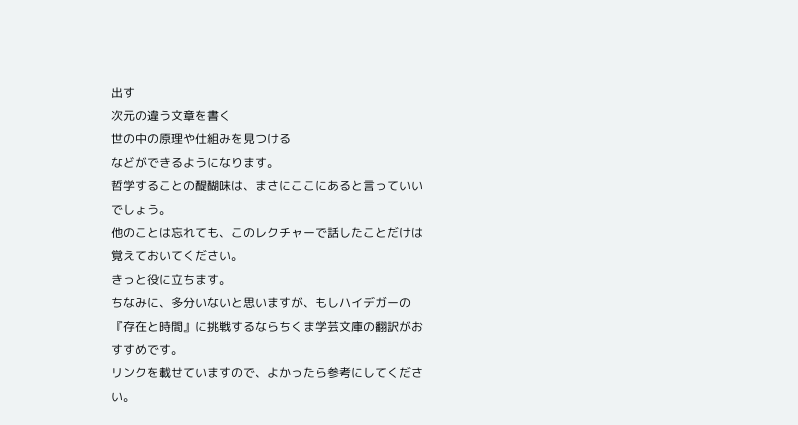出す
次元の違う文章を書く
世の中の原理や仕組みを見つける
などができるようになります。
哲学することの醍醐味は、まさにここにあると言っていいでしょう。
他のことは忘れても、このレクチャーで話したことだけは覚えておいてください。
きっと役に立ちます。
ちなみに、多分いないと思いますが、もしハイデガーの『存在と時間』に挑戦するならちくま学芸文庫の翻訳がおすすめです。
リンクを載せていますので、よかったら参考にしてください。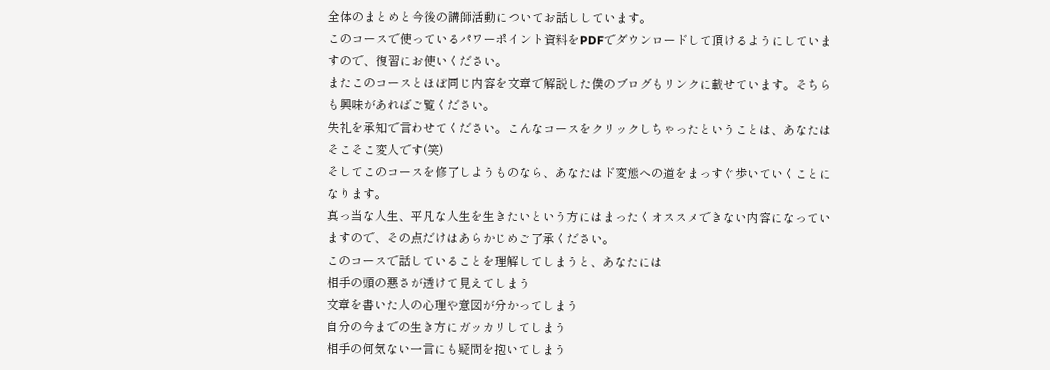全体のまとめと今後の講師活動についてお話ししています。
このコースで使っているパワーポイント資料をPDFでダウンロードして頂けるようにしていますので、復習にお使いください。
またこのコースとほぼ同じ内容を文章で解説した僕のブログもリンクに載せています。そちらも興味があればご覧ください。
失礼を承知で言わせてください。こんなコースをクリックしちゃったということは、あなたはそこそこ変人です(笑)
そしてこのコースを修了しようものなら、あなたはド変態への道をまっすぐ歩いていくことになります。
真っ当な人生、平凡な人生を生きたいという方にはまったくオススメできない内容になっていますので、その点だけはあらかじめご了承ください。
このコースで話していることを理解してしまうと、あなたには
相手の頭の悪さが透けて見えてしまう
文章を書いた人の心理や意図が分かってしまう
自分の今までの生き方にガッカリしてしまう
相手の何気ない一言にも疑問を抱いてしまう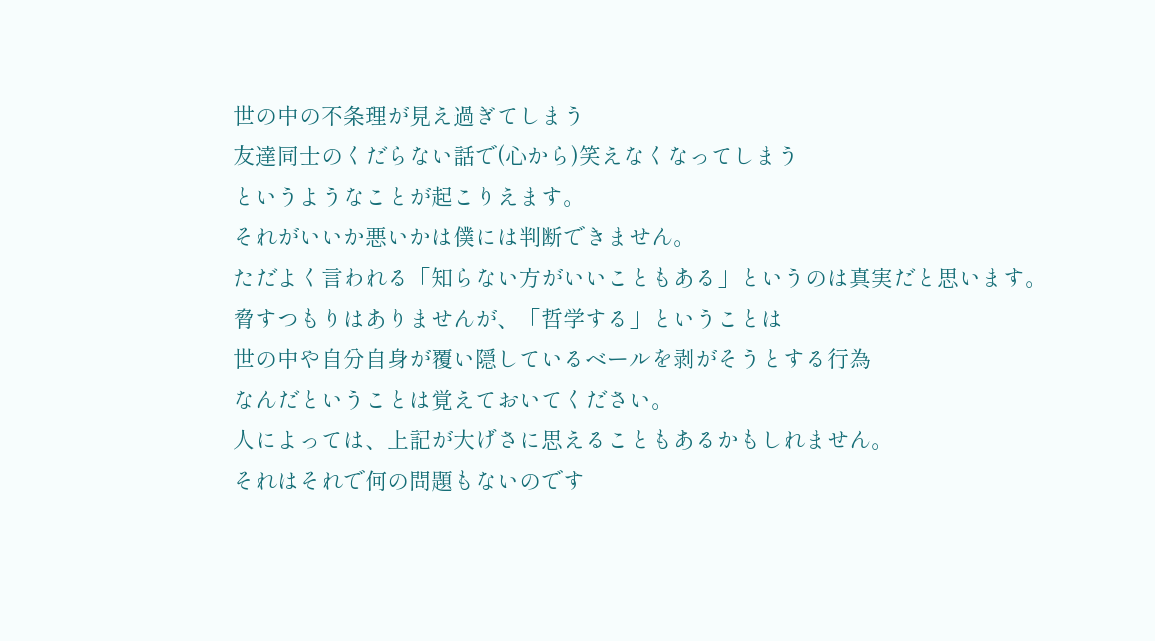世の中の不条理が見え過ぎてしまう
友達同士のくだらない話で(心から)笑えなくなってしまう
というようなことが起こりえます。
それがいいか悪いかは僕には判断できません。
ただよく言われる「知らない方がいいこともある」というのは真実だと思います。
脅すつもりはありませんが、「哲学する」ということは
世の中や自分自身が覆い隠しているベールを剥がそうとする行為
なんだということは覚えておいてください。
人によっては、上記が大げさに思えることもあるかもしれません。
それはそれで何の問題もないのです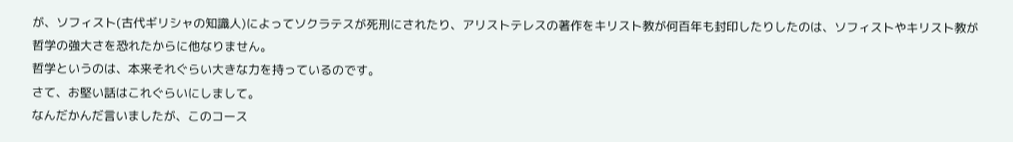が、ソフィスト(古代ギリシャの知識人)によってソクラテスが死刑にされたり、アリストテレスの著作をキリスト教が何百年も封印したりしたのは、ソフィストやキリスト教が哲学の強大さを恐れたからに他なりません。
哲学というのは、本来それぐらい大きな力を持っているのです。
さて、お堅い話はこれぐらいにしまして。
なんだかんだ言いましたが、このコース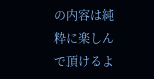の内容は純粋に楽しんで頂けるよ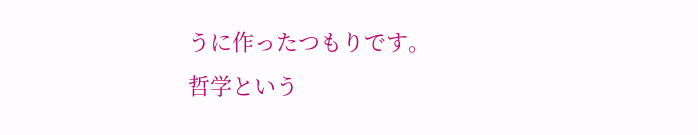うに作ったつもりです。
哲学という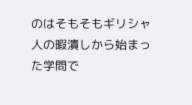のはそもそもギリシャ人の暇潰しから始まった学問で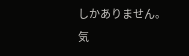しかありません。気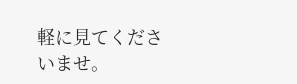軽に見てくださいませ。